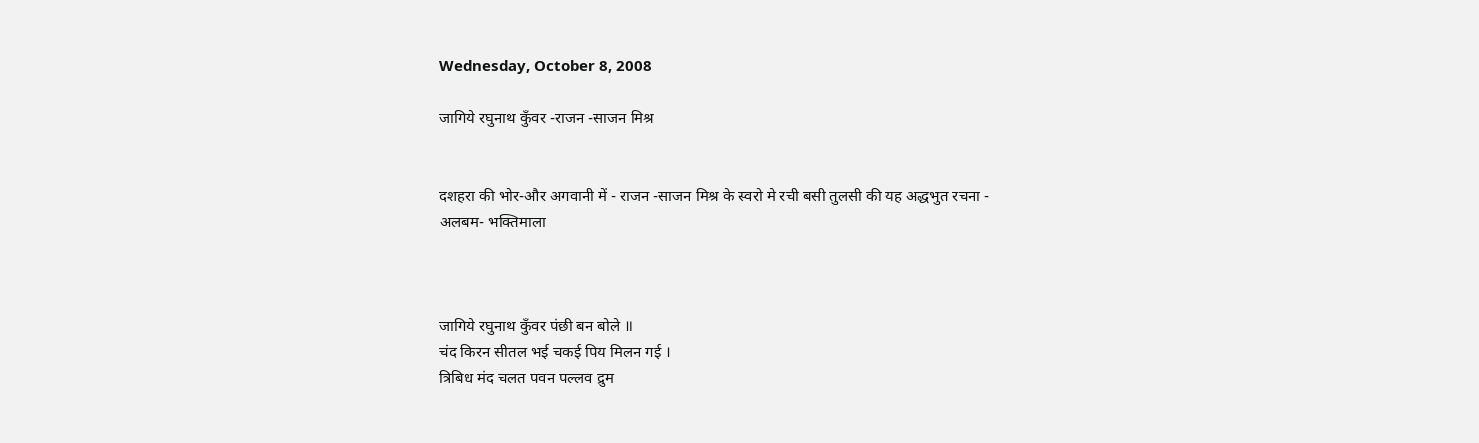Wednesday, October 8, 2008

जागिये रघुनाथ कुँवर -राजन -साजन मिश्र


दशहरा की भोर-और अगवानी में - राजन -साजन मिश्र के स्वरो मे रची बसी तुलसी की यह अद्धभुत रचना -
अलबम- भक्तिमाला



जागिये रघुनाथ कुँवर पंछी बन बोले ॥
चंद किरन सीतल भई चकई पिय मिलन गई ।
त्रिबिध मंद चलत पवन पल्लव द्रुम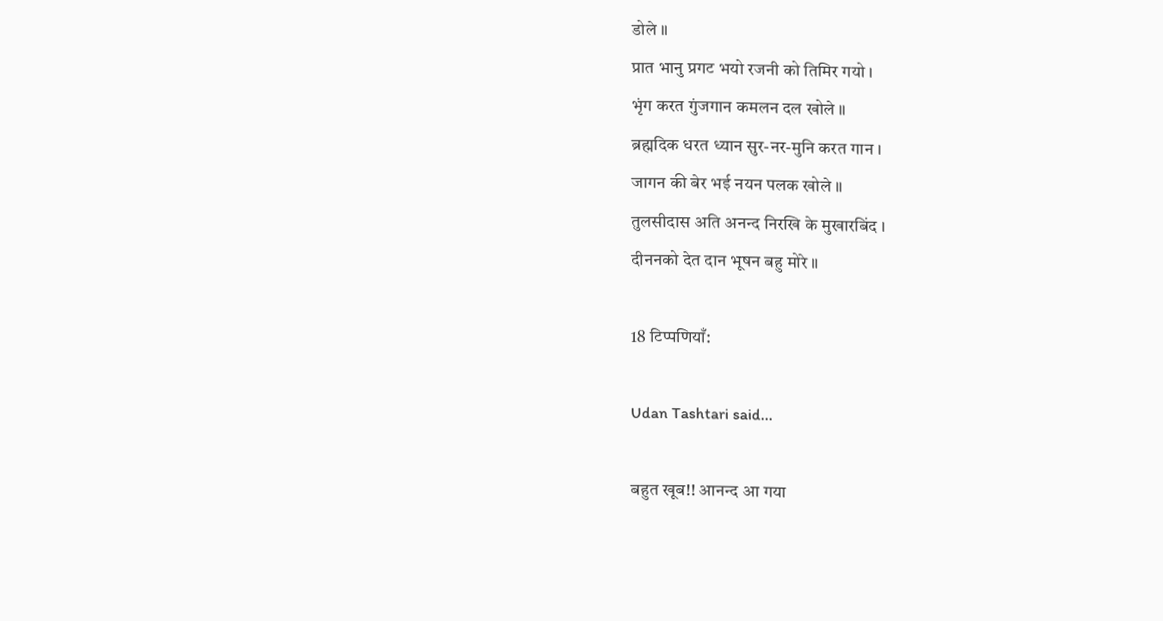डोले ॥
प्रात भानु प्रगट भयो रजनी को तिमिर गयो ।
भृंग करत गुंजगान कमलन दल खोले ॥
ब्रह्मदिक धरत ध्यान सुर-नर-मुनि करत गान ।
जागन की बेर भई नयन पलक खोले ॥
तुलसीदास अति अनन्द निरखि के मुखारबिंद ।
दीननको देत दान भूषन बहु मोरे ॥

18 टिप्पणियाँ:

Udan Tashtari said...

बहुत खूब!! आनन्द आ गया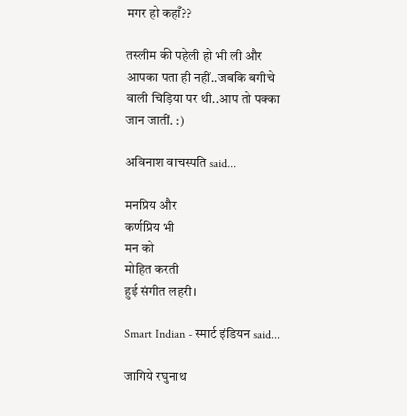मगर हो कहाँ??

तस्लीम की पहेली हो भी ली और आपका पता ही नहीं..जबकि बगीचे वाली चिड़िया पर थी..आप तो पक्का जान जातीं. :)

अविनाश वाचस्पति said...

मनप्रिय और
कर्णप्रिय भी
मन को
मोहित करती
हुई संगीत लहरी।

Smart Indian - स्मार्ट इंडियन said...

जागिये रघुनाथ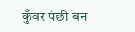कुँवर पंछी बन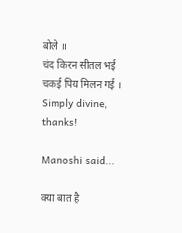बोले ॥
चंद किरन सीतल भई चकई पिय मिलन गई ।
Simply divine, thanks!

Manoshi said...

क्या बात है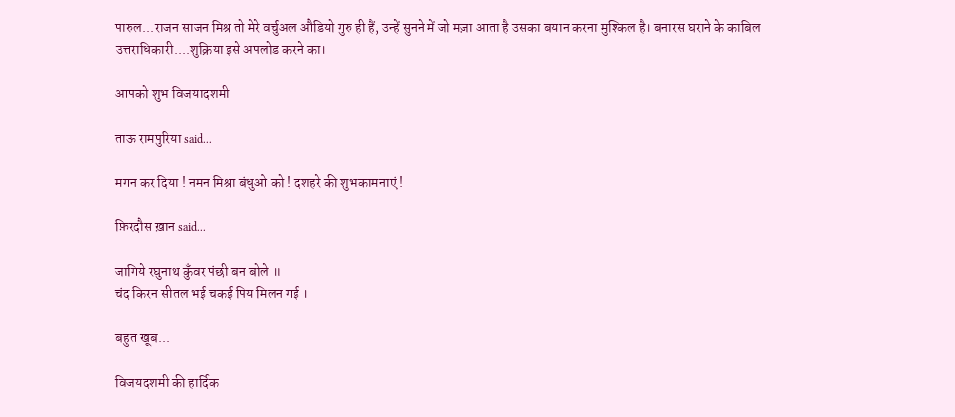पारुल...राजन साजन मिश्र तो मेरे वर्चुअल औडियो गुरु ही हैं, उन्हें सुनने में जो मज़ा आता है उसका बयान करना मुश्किल है। बनारस घराने के काबिल उत्तराधिकारी....शुक्रिया इसे अपलोड करने का।

आपको शुभ विजयादशमी

ताऊ रामपुरिया said...

मगन कर दिया ! नमन मिश्रा बंधुओ को ! दशहरे की शुभकामनाएं !

फ़िरदौस ख़ान said...

जागिये रघुनाथ कुँवर पंछी बन बोले ॥
चंद किरन सीतल भई चकई पिय मिलन गई ।

बहुत खूब...

विजयदशमी की हार्दिक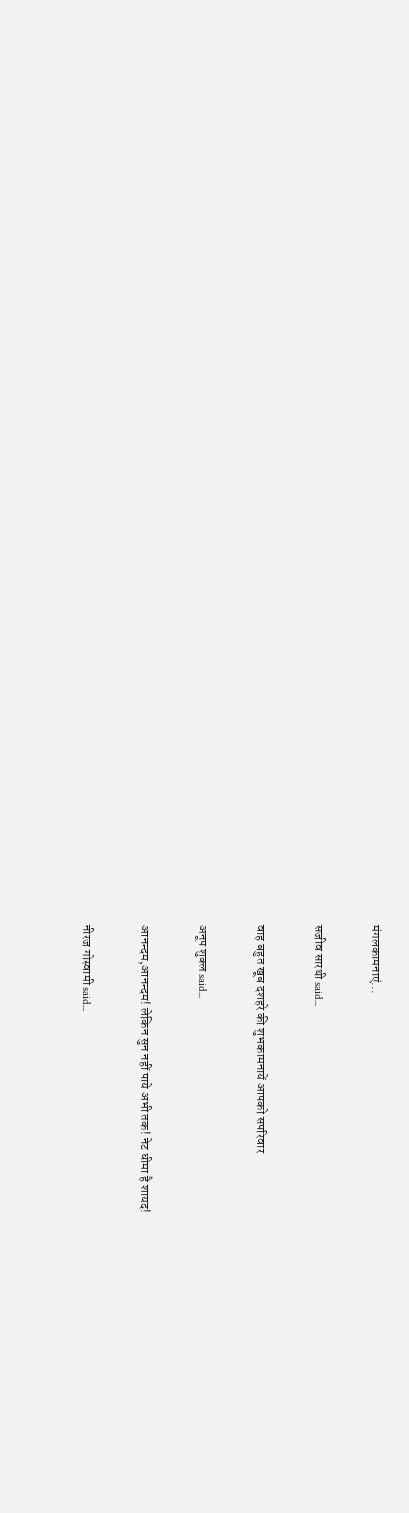मंगलकामनाएं...

सजीव सारथी said...

वाह बहुत खूब दशहरे की शुभकामनायें आपको सपरिवार

अनूप शुक्ल said...

आनन्दम,आनन्दम! लेकिन सुन नहीं पाये अभी तक! नेट धीमा है शायद!

नीरज गोस्वामी said...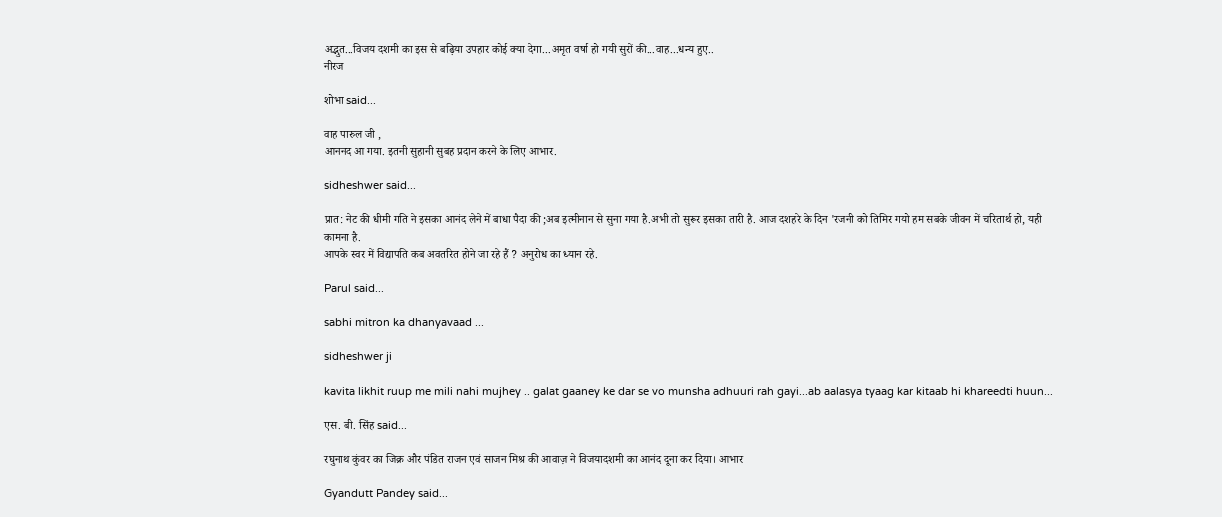अद्भुत...विजय दशमी का इस से बढ़िया उपहार कोई क्या देगा...अमृत वर्षा हो गयी सुरों की...वाह...धन्य हुए..
नीरज

शोभा said...

वाह पारुल जी ,
आननद आ गया. इतनी सुहानी सुबह प्रदान करने के लिए आभार.

sidheshwer said...

प्रात: नेट की धीमी गति ने इसका आनंद लेने में बाधा पैदा की ;अब इत्मीनान से सुना गया है.अभी तो सुरूर इसका तारी है. आज दशहरे के दिन 'रजनी को तिमिर गयो हम सबके जीवन में चरितार्थ हो, यही कामना है.
आपके स्वर में विद्यापति कब अवतरित होने जा रहे हैं ? अनुरोध का ध्यान रहे.

Parul said...

sabhi mitron ka dhanyavaad ...

sidheshwer ji

kavita likhit ruup me mili nahi mujhey .. galat gaaney ke dar se vo munsha adhuuri rah gayi...ab aalasya tyaag kar kitaab hi khareedti huun...

एस. बी. सिंह said...

रघुनाथ कुंवर का जिक्र और पंडित राजन एवं साजन मिश्र की आवाज़ ने विजयादशमी का आनंद दूना कर दिया। आभार

Gyandutt Pandey said...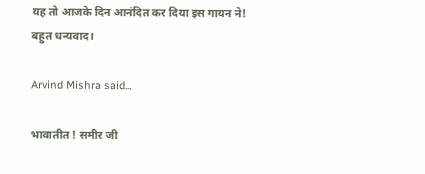यह तो आजके दिन आनंदित कर दिया इस गायन ने!
बहुत धन्यवाद।

Arvind Mishra said...

भावातीत ! समीर जी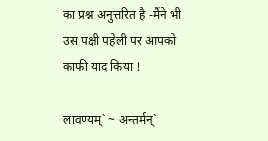का प्रश्न अनुत्तरित है -मैंने भी उस पक्षी पहेली पर आपको काफी याद किया !

लावण्यम्` ~ अन्तर्मन्`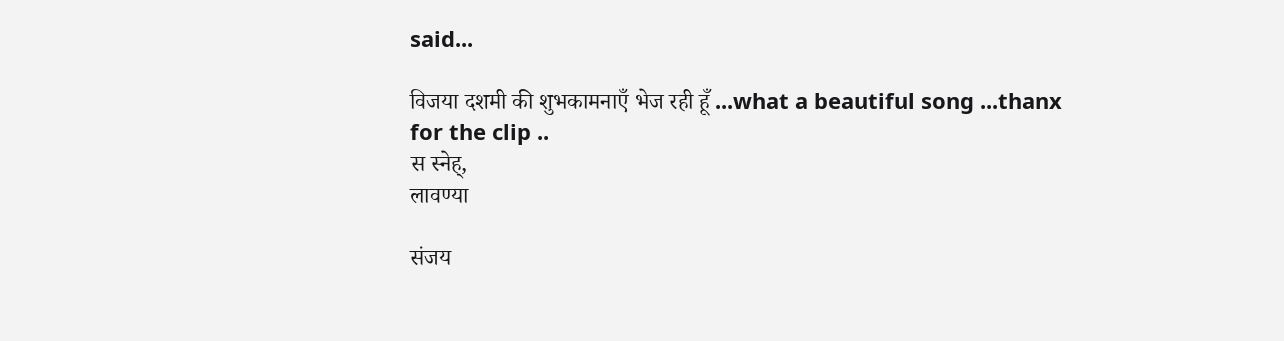said...

विजया दशमी की शुभकामनाएँ भेज रही हूँ ...what a beautiful song ...thanx for the clip ..
स स्नेह्,
लावण्या

संजय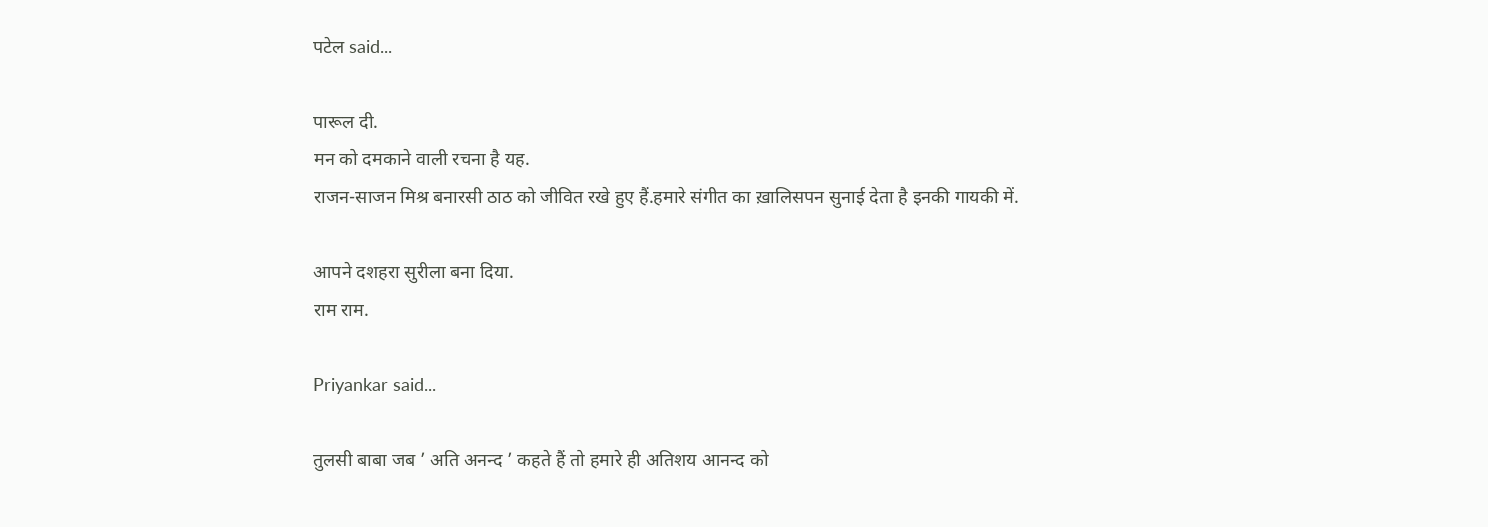पटेल said...

पारूल दी.
मन को दमकाने वाली रचना है यह.
राजन-साजन मिश्र बनारसी ठाठ को जीवित रखे हुए हैं.हमारे संगीत का ख़ालिसपन सुनाई देता है इनकी गायकी में.

आपने दशहरा सुरीला बना दिया.
राम राम.

Priyankar said...

तुलसी बाबा जब ’ अति अनन्द ’ कहते हैं तो हमारे ही अतिशय आनन्द को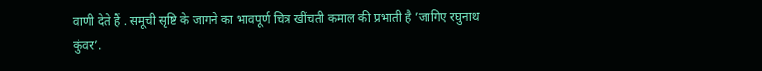वाणी देते हैं . समूची सृष्टि के जागने का भावपूर्ण चित्र खींचती कमाल की प्रभाती है ’जागिए रघुनाथ कुंवर’.